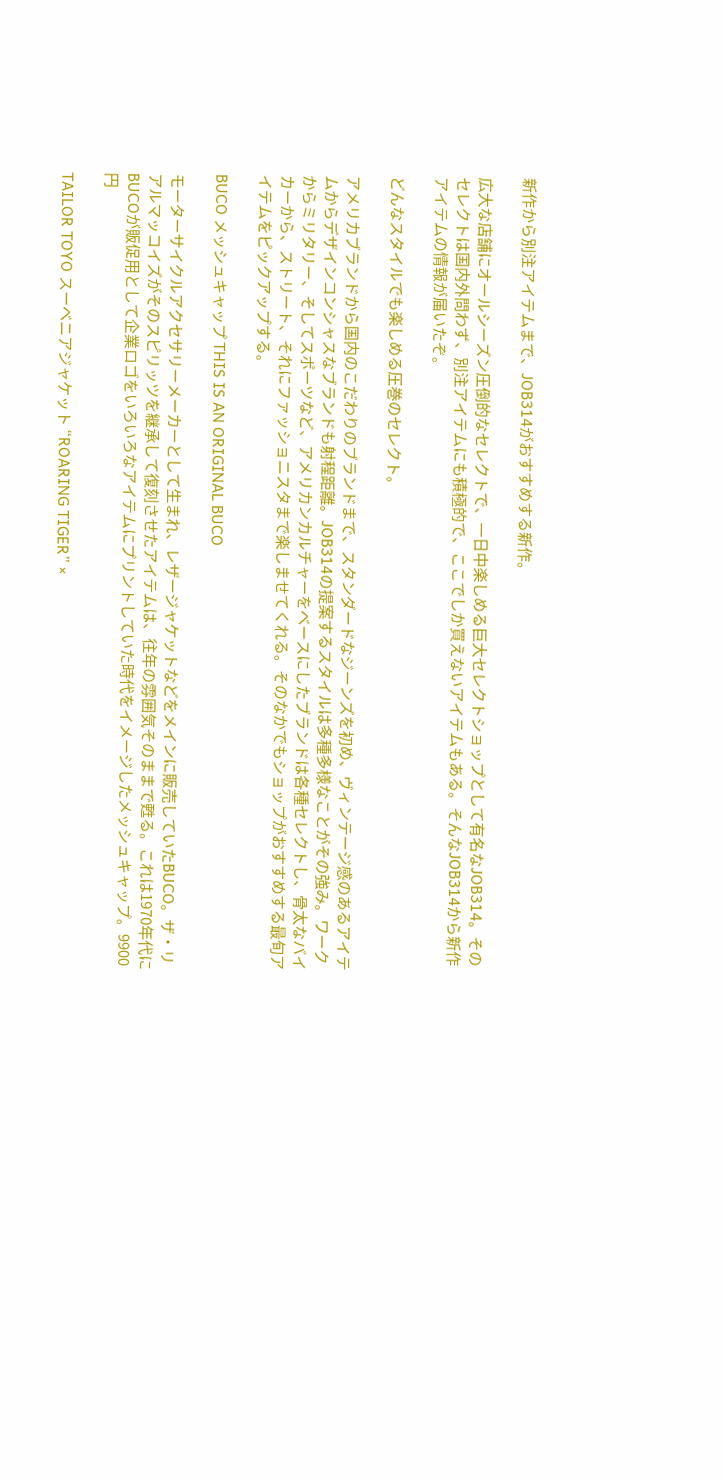新作から別注アイテムまで、JOB314がおすすめする新作。

広大な店舗にオールシーズン圧倒的なセレクトで、一日中楽しめる巨大セレクトショップとして有名なJOB314。そのセレクトは国内外問わず、別注アイテムにも積極的で、ここでしか買えないアイテムもある。そんなJOB314から新作アイテムの情報が届いたぞ。

どんなスタイルでも楽しめる圧巻のセレクト。

アメリカブランドから国内のこだわりのブランドまで、スタンダードなジーンズを初め、ヴィンテージ感のあるアイテムからデザインコンシャスなブランドも射程距離。JOB314の提案するスタイルは多種多様なことがその強み。ワークからミリタリー、そしてスポーツなど、アメリカンカルチャーをベースにしたブランドは各種セレクトし、骨太なバイカーから、ストリート、それにファッショニスタまで楽しませてくれる。そのなかでもショップがおすすめする最旬アイテムをピックアップする。

BUCO メッシュキャップ THIS IS AN ORIGINAL BUCO

モーターサイクルアクセサリーメーカーとして生まれ、レザージャケットなどをメインに販売していたBUCO。ザ・リアルマッコイズがそのスピリッツを継承して復刻させたアイテムは、往年の雰囲気そのままで甦る。これは1970年代にBUCOが販促用として企業ロゴをいろいろなアイテムにプリントしていた時代をイメージしたメッシュキャップ。9900円

TAILOR TOYO スーベニアジャケット “ROARING TIGER” ×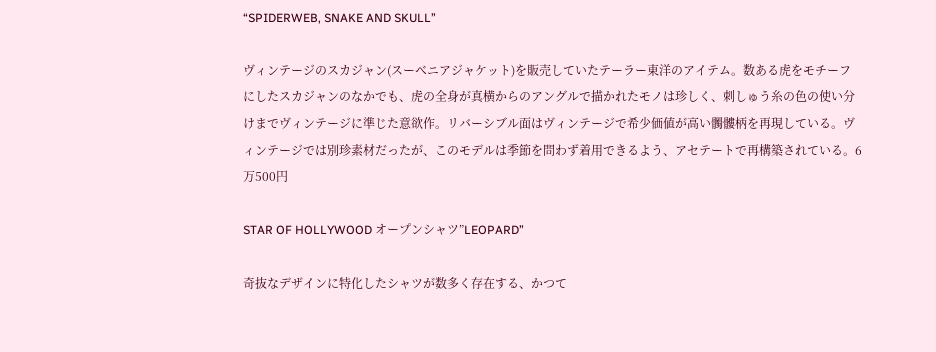“SPIDERWEB, SNAKE AND SKULL”

ヴィンテージのスカジャン(スーベニアジャケット)を販売していたテーラー東洋のアイテム。数ある虎をモチーフにしたスカジャンのなかでも、虎の全身が真横からのアングルで描かれたモノは珍しく、刺しゅう糸の色の使い分けまでヴィンテージに準じた意欲作。リバーシブル面はヴィンテージで希少価値が高い髑髏柄を再現している。ヴィンテージでは別珍素材だったが、このモデルは季節を問わず着用できるよう、アセテートで再構築されている。6万500円

STAR OF HOLLYWOOD オープンシャツ”LEOPARD”

奇抜なデザインに特化したシャツが数多く存在する、かつて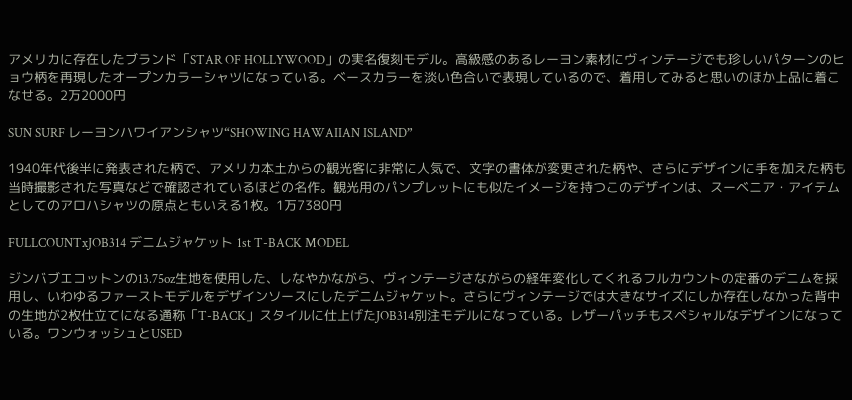アメリカに存在したブランド「STAR OF HOLLYWOOD」の実名復刻モデル。高級感のあるレーヨン素材にヴィンテージでも珍しいパターンのヒョウ柄を再現したオープンカラーシャツになっている。ベースカラーを淡い色合いで表現しているので、着用してみると思いのほか上品に着こなせる。2万2000円

SUN SURF レーヨンハワイアンシャツ“SHOWING HAWAIIAN ISLAND”

1940年代後半に発表された柄で、アメリカ本土からの観光客に非常に人気で、文字の書体が変更された柄や、さらにデザインに手を加えた柄も当時撮影された写真などで確認されているほどの名作。観光用のパンプレットにも似たイメージを持つこのデザインは、スーベニア・アイテムとしてのアロハシャツの原点ともいえる1枚。1万7380円

FULLCOUNTxJOB314 デニムジャケット 1st T-BACK MODEL

ジンバブエコットンの13.75oz生地を使用した、しなやかながら、ヴィンテージさながらの経年変化してくれるフルカウントの定番のデニムを採用し、いわゆるファーストモデルをデザインソースにしたデニムジャケット。さらにヴィンテージでは大きなサイズにしか存在しなかった背中の生地が2枚仕立てになる通称「T-BACK」スタイルに仕上げたJOB314別注モデルになっている。レザーパッチもスペシャルなデザインになっている。ワンウォッシュとUSED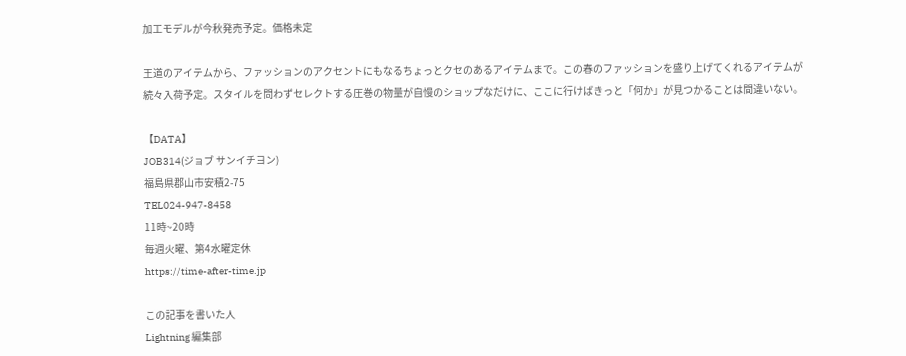加工モデルが今秋発売予定。価格未定

王道のアイテムから、ファッションのアクセントにもなるちょっとクセのあるアイテムまで。この春のファッションを盛り上げてくれるアイテムが続々入荷予定。スタイルを問わずセレクトする圧巻の物量が自慢のショップなだけに、ここに行けばきっと「何か」が見つかることは間違いない。

【DATA】
JOB314(ジョブ サンイチヨン)
福島県郡山市安積2-75
TEL024-947-8458
11時~20時
毎週火曜、第4水曜定休
https://time-after-time.jp

この記事を書いた人
Lightning 編集部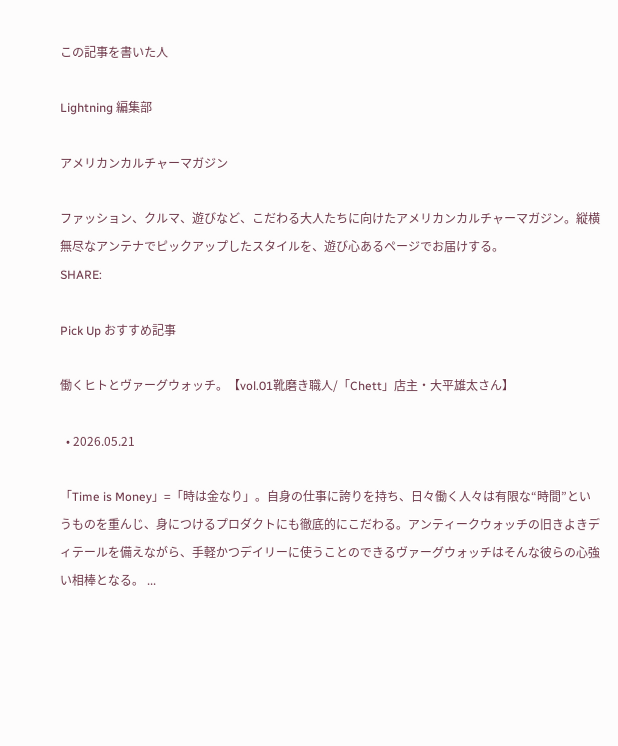この記事を書いた人

Lightning 編集部

アメリカンカルチャーマガジン

ファッション、クルマ、遊びなど、こだわる大人たちに向けたアメリカンカルチャーマガジン。縦横無尽なアンテナでピックアップしたスタイルを、遊び心あるページでお届けする。
SHARE:

Pick Up おすすめ記事

働くヒトとヴァーグウォッチ。【vol.01靴磨き職人/「Chett」店主・大平雄太さん】

  • 2026.05.21

「Time is Money」=「時は金なり」。自身の仕事に誇りを持ち、日々働く人々は有限な“時間”というものを重んじ、身につけるプロダクトにも徹底的にこだわる。アンティークウォッチの旧きよきディテールを備えながら、手軽かつデイリーに使うことのできるヴァーグウォッチはそんな彼らの心強い相棒となる。 ...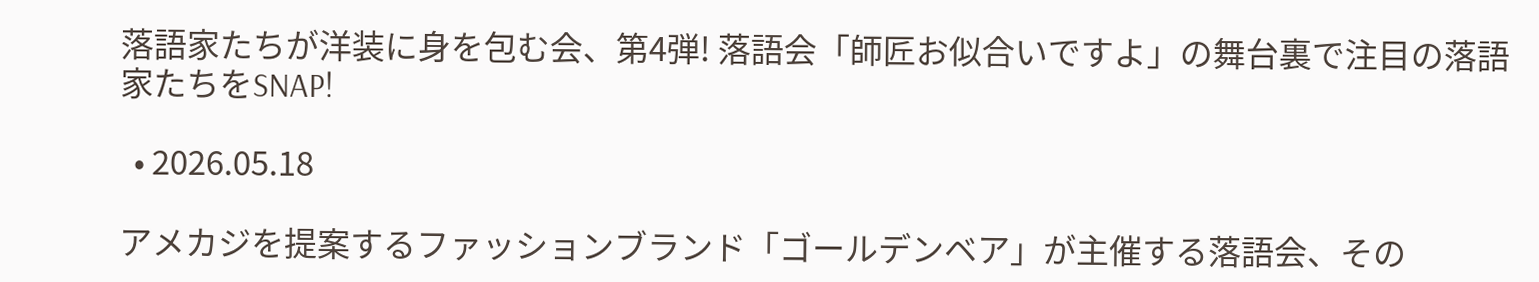落語家たちが洋装に身を包む会、第4弾! 落語会「師匠お似合いですよ」の舞台裏で注目の落語家たちをSNAP!

  • 2026.05.18

アメカジを提案するファッションブランド「ゴールデンベア」が主催する落語会、その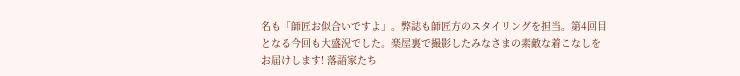名も「師匠お似合いですよ」。弊誌も師匠方のスタイリングを担当。第4回目となる今回も大盛況でした。楽屋裏で撮影したみなさまの素敵な着こなしをお届けします! 落語家たち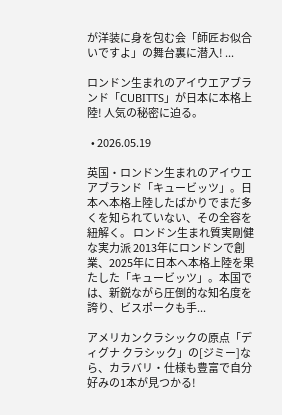が洋装に身を包む会「師匠お似合いですよ」の舞台裏に潜入! ...

ロンドン生まれのアイウエアブランド「CUBITTS」が日本に本格上陸! 人気の秘密に迫る。

  • 2026.05.19

英国・ロンドン生まれのアイウエアブランド「キュービッツ」。日本へ本格上陸したばかりでまだ多くを知られていない、その全容を紐解く。 ロンドン生まれ質実剛健な実力派 2013年にロンドンで創業、2025年に日本へ本格上陸を果たした「キュービッツ」。本国では、新鋭ながら圧倒的な知名度を誇り、ビスポークも手...

アメリカンクラシックの原点「ディグナ クラシック」の[ジミー]なら、カラバリ・仕様も豊富で自分好みの1本が見つかる!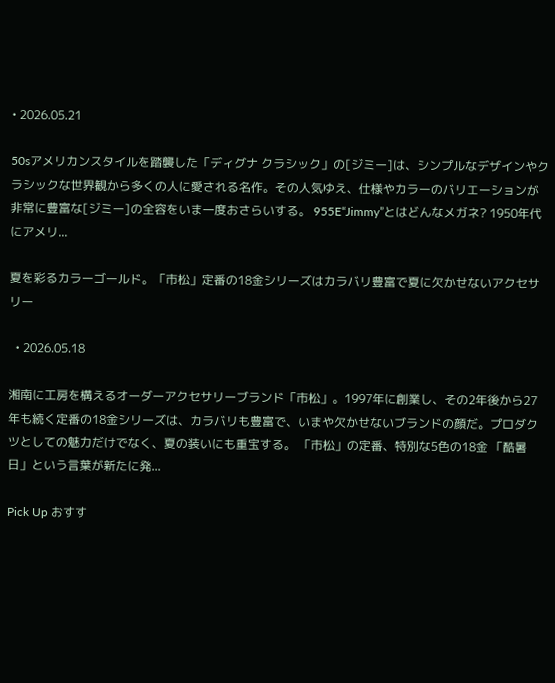• 2026.05.21

50sアメリカンスタイルを踏襲した「ディグナ クラシック」の[ジミー]は、シンプルなデザインやクラシックな世界観から多くの人に愛される名作。その人気ゆえ、仕様やカラーのバリエーションが非常に豊富な[ジミー]の全容をいま一度おさらいする。 955E“Jimmy”とはどんなメガネ? 1950年代にアメリ...

夏を彩るカラーゴールド。「市松」定番の18金シリーズはカラバリ豊富で夏に欠かせないアクセサリー

  • 2026.05.18

湘南に工房を構えるオーダーアクセサリーブランド「市松」。1997年に創業し、その2年後から27年も続く定番の18金シリーズは、カラバリも豊富で、いまや欠かせないブランドの顔だ。プロダクツとしての魅力だけでなく、夏の装いにも重宝する。 「市松」の定番、特別な5色の18金 「酷暑日」という言葉が新たに発...

Pick Up おすす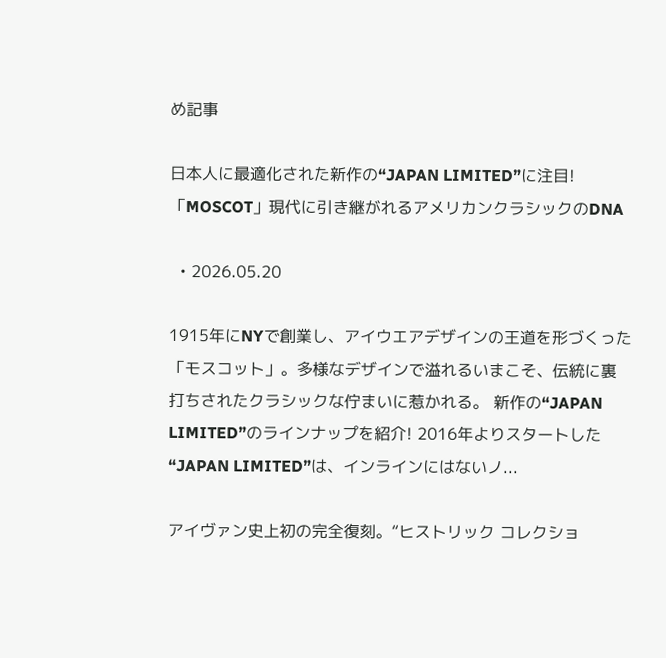め記事

日本人に最適化された新作の“JAPAN LIMITED”に注目!「MOSCOT」現代に引き継がれるアメリカンクラシックのDNA

  • 2026.05.20

1915年にNYで創業し、アイウエアデザインの王道を形づくった「モスコット」。多様なデザインで溢れるいまこそ、伝統に裏打ちされたクラシックな佇まいに惹かれる。 新作の“JAPAN LIMITED”のラインナップを紹介! 2016年よりスタートした“JAPAN LIMITED”は、インラインにはないノ...

アイヴァン史上初の完全復刻。“ヒストリック コレクショ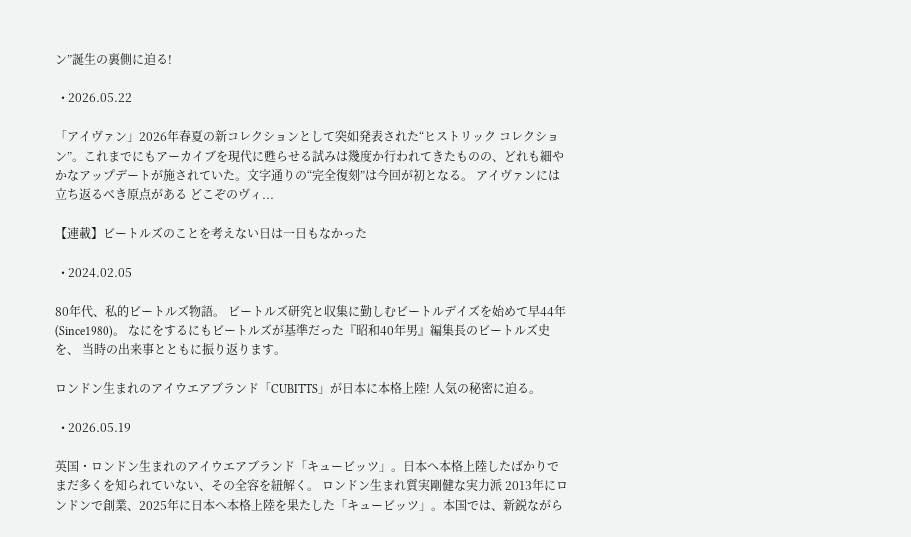ン”誕生の裏側に迫る!

  • 2026.05.22

「アイヴァン」2026年春夏の新コレクションとして突如発表された“ヒストリック コレクション”。これまでにもアーカイブを現代に甦らせる試みは幾度か行われてきたものの、どれも細やかなアップデートが施されていた。文字通りの“完全復刻”は今回が初となる。 アイヴァンには立ち返るべき原点がある どこぞのヴィ...

【連載】ビートルズのことを考えない日は一日もなかった

  • 2024.02.05

80年代、私的ビートルズ物語。 ビートルズ研究と収集に勤しむビートルデイズを始めて早44年(Since1980)。 なにをするにもビートルズが基準だった『昭和40年男』編集長のビートルズ史を、 当時の出来事とともに振り返ります。

ロンドン生まれのアイウエアブランド「CUBITTS」が日本に本格上陸! 人気の秘密に迫る。

  • 2026.05.19

英国・ロンドン生まれのアイウエアブランド「キュービッツ」。日本へ本格上陸したばかりでまだ多くを知られていない、その全容を紐解く。 ロンドン生まれ質実剛健な実力派 2013年にロンドンで創業、2025年に日本へ本格上陸を果たした「キュービッツ」。本国では、新鋭ながら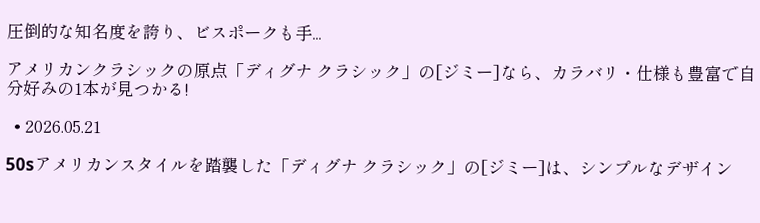圧倒的な知名度を誇り、ビスポークも手...

アメリカンクラシックの原点「ディグナ クラシック」の[ジミー]なら、カラバリ・仕様も豊富で自分好みの1本が見つかる!

  • 2026.05.21

50sアメリカンスタイルを踏襲した「ディグナ クラシック」の[ジミー]は、シンプルなデザイン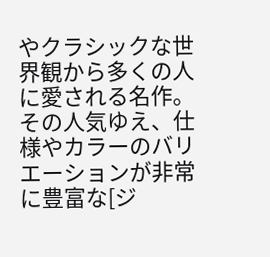やクラシックな世界観から多くの人に愛される名作。その人気ゆえ、仕様やカラーのバリエーションが非常に豊富な[ジ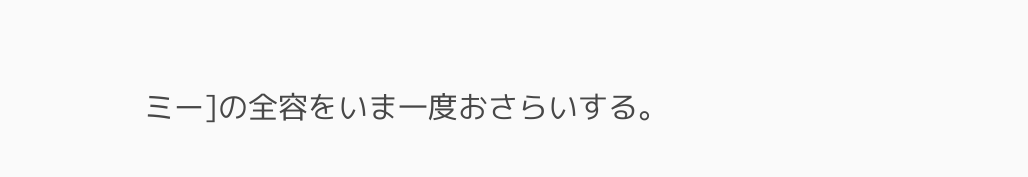ミー]の全容をいま一度おさらいする。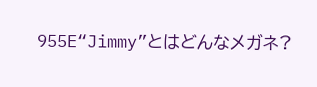955E“Jimmy”とはどんなメガネ?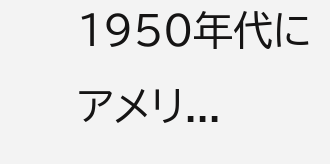1950年代にアメリ...